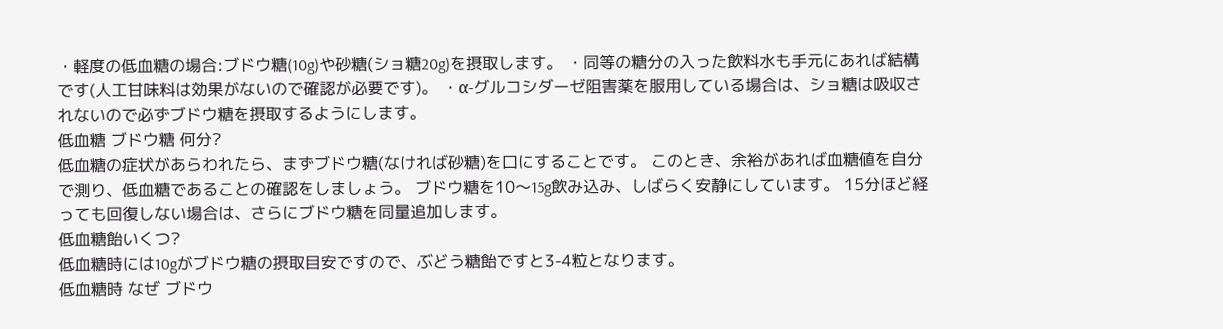・軽度の低血糖の場合:ブドウ糖(10g)や砂糖(ショ糖20g)を摂取します。 ・同等の糖分の入った飲料水も手元にあれば結構です(人工甘味料は効果がないので確認が必要です)。 ・α-グルコシダーゼ阻害薬を服用している場合は、ショ糖は吸収されないので必ずブドウ糖を摂取するようにします。
低血糖 ブドウ糖 何分?
低血糖の症状があらわれたら、まずブドウ糖(なければ砂糖)を口にすることです。 このとき、余裕があれば血糖値を自分で測り、低血糖であることの確認をしましょう。 ブドウ糖を10〜15g飲み込み、しばらく安静にしています。 15分ほど経っても回復しない場合は、さらにブドウ糖を同量追加します。
低血糖飴いくつ?
低血糖時には10gがブドウ糖の摂取目安ですので、ぶどう糖飴ですと3-4粒となります。
低血糖時 なぜ ブドウ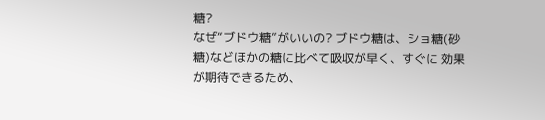糖?
なぜ“ブドウ糖”がいいの? ブドウ糖は、ショ糖(砂糖)などほかの糖に比べて吸収が早く、すぐに 効果が期待できるため、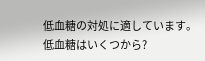低血糖の対処に適しています。
低血糖はいくつから?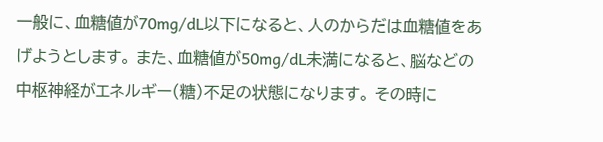一般に、血糖値が70mg/dL以下になると、人のからだは血糖値をあげようとします。 また、血糖値が50mg/dL未満になると、脳などの中枢神経がエネルギー(糖)不足の状態になります。 その時に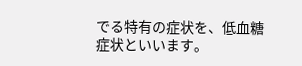でる特有の症状を、低血糖症状といいます。